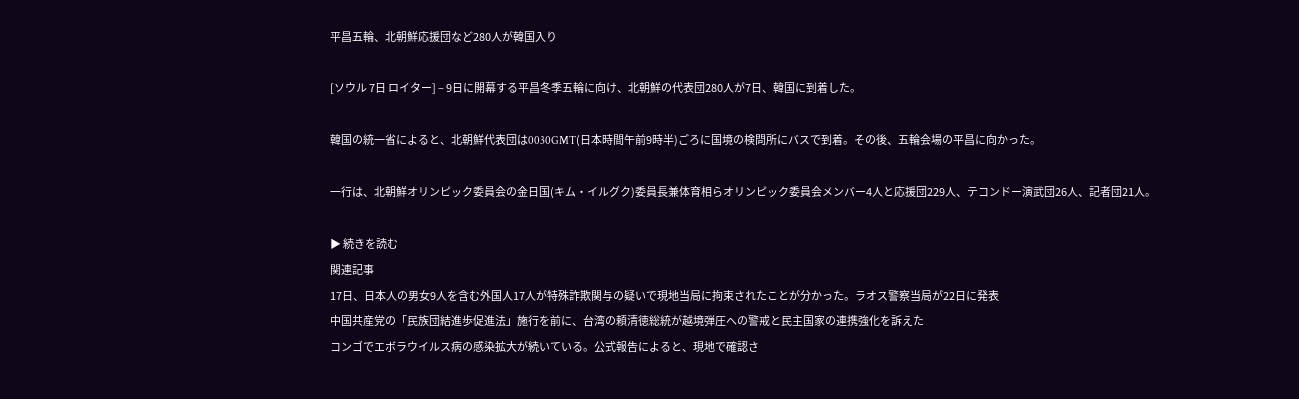平昌五輪、北朝鮮応援団など280人が韓国入り

[ソウル 7日 ロイター] – 9日に開幕する平昌冬季五輪に向け、北朝鮮の代表団280人が7日、韓国に到着した。

韓国の統一省によると、北朝鮮代表団は0030GMT(日本時間午前9時半)ごろに国境の検問所にバスで到着。その後、五輪会場の平昌に向かった。

一行は、北朝鮮オリンピック委員会の金日国(キム・イルグク)委員長兼体育相らオリンピック委員会メンバー4人と応援団229人、テコンドー演武団26人、記者団21人。

▶ 続きを読む
関連記事
17日、日本人の男女9人を含む外国人17人が特殊詐欺関与の疑いで現地当局に拘束されたことが分かった。ラオス警察当局が22日に発表
中国共産党の「民族団結進歩促進法」施行を前に、台湾の頼清徳総統が越境弾圧への警戒と民主国家の連携強化を訴えた
コンゴでエボラウイルス病の感染拡大が続いている。公式報告によると、現地で確認さ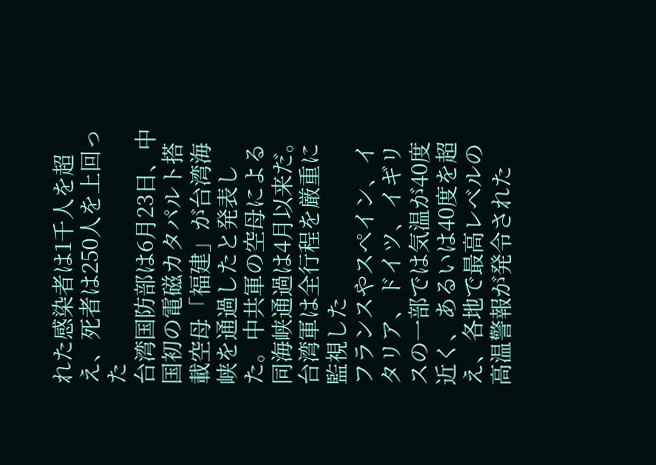れた感染者は1千人を超え、死者は250人を上回った
台湾国防部は6月23日、中国初の電磁カタパルト搭載空母「福建」が台湾海峡を通過したと発表した。中共軍の空母による同海峡通過は4月以来だ。台湾軍は全行程を厳重に監視した
フランスやスペイン、イタリア、ドイツ、イギリスの一部では気温が40度近く、あるいは40度を超え、各地で最高レベルの高温警報が発令された